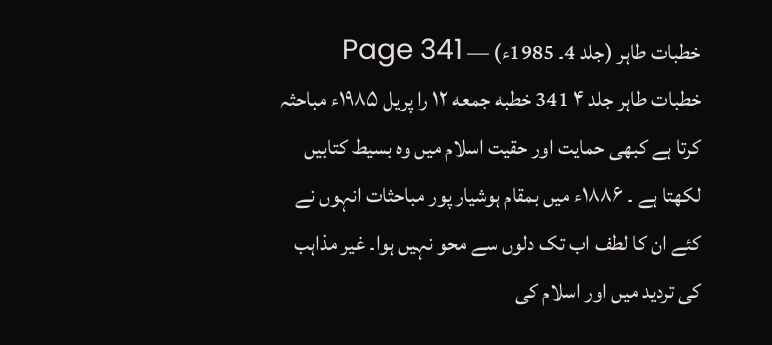خطبات طاہر (جلد 4۔ 1985ء) — Page 341
خطبات طاہر جلد ۴ 341 خطبه جمعه ۱۲ را پریل ۱۹۸۵ء مباحثہ کرتا ہے کبھی حمایت اور حقیت اسلام میں وہ بسیط کتابیں لکھتا ہے ۔ ۱۸۸۶ء میں بمقام ہوشیار پور مباحثات انہوں نے کئے ان کا لطف اب تک دلوں سے محو نہیں ہوا۔ غیر مذاہب کی تردید میں اور اسلام کی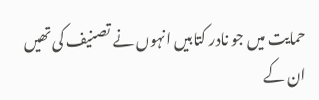حمایت میں جو نادر کتابیں انہوں نے تصنیف کی تھیں ان کے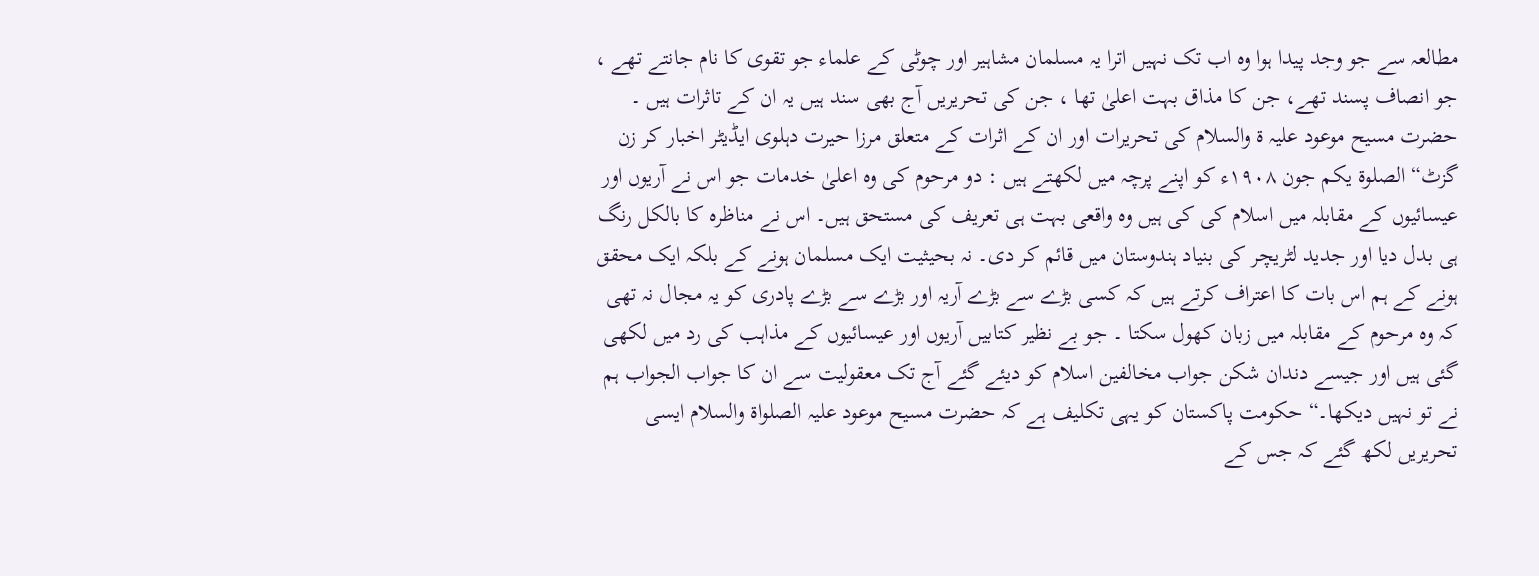مطالعہ سے جو وجد پیدا ہوا وہ اب تک نہیں اترا یہ مسلمان مشاہیر اور چوٹی کے علماء جو تقوی کا نام جانتے تھے ، جو انصاف پسند تھے، جن کا مذاق بہت اعلیٰ تھا ، جن کی تحریریں آج بھی سند ہیں یہ ان کے تاثرات ہیں ۔ حضرت مسیح موعود علیہ ة والسلام کی تحریرات اور ان کے اثرات کے متعلق مرزا حیرت دہلوی ایڈیٹر اخبار کر زن گزٹ“ الصلوۃ یکم جون ۱۹۰۸ء کو اپنے پرچہ میں لکھتے ہیں : دو مرحوم کی وہ اعلیٰ خدمات جو اس نے آریوں اور عیسائیوں کے مقابلہ میں اسلام کی کی ہیں وہ واقعی بہت ہی تعریف کی مستحق ہیں۔ اس نے مناظرہ کا بالکل رنگ ہی بدل دیا اور جدید لٹریچر کی بنیاد ہندوستان میں قائم کر دی۔ نہ بحیثیت ایک مسلمان ہونے کے بلکہ ایک محقق ہونے کے ہم اس بات کا اعتراف کرتے ہیں کہ کسی بڑے سے بڑے آریہ اور بڑے سے بڑے پادری کو یہ مجال نہ تھی کہ وہ مرحوم کے مقابلہ میں زبان کھول سکتا ۔ جو بے نظیر کتابیں آریوں اور عیسائیوں کے مذاہب کی رد میں لکھی گئی ہیں اور جیسے دندان شکن جواب مخالفین اسلام کو دیئے گئے آج تک معقولیت سے ان کا جواب الجواب ہم نے تو نہیں دیکھا۔“ حکومت پاکستان کو یہی تکلیف ہے کہ حضرت مسیح موعود علیہ الصلواۃ والسلام ایسی تحریریں لکھ گئے کہ جس کے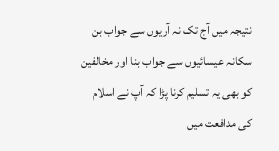نتیجہ میں آج تک نہ آریوں سے جواب بن سکانہ عیسائیوں سے جواب بنا اور مخالفین کو بھی یہ تسلیم کرنا پڑا کہ آپ نے اسلام کی مدافعت میں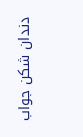دندان شکن جواب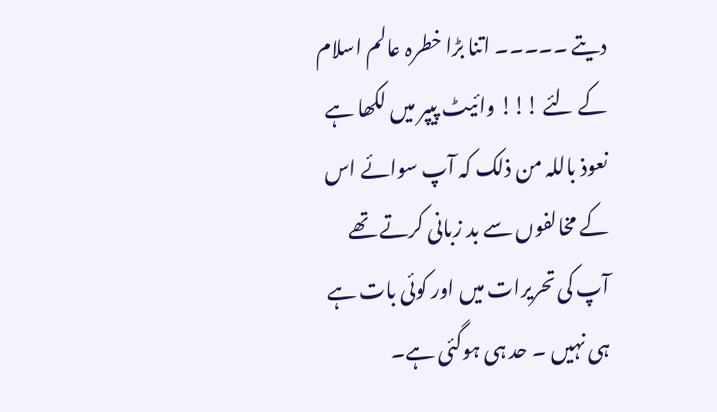دیتے ۔۔۔۔۔ اتنا بڑا خطرہ عالم اسلام کے لئے !!! وائیٹ پیپر میں لکھا ہے نعوذ باللہ من ذلک کہ آپ سوائے اس کے مخالفوں سے بد زبانی کرتے تھے آپ کی تحریرات میں اور کوئی بات ہے ہی نہیں ۔ حد ہی ہوگئی ہے۔